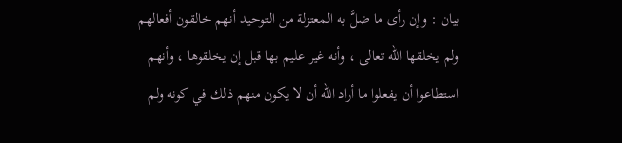بيان : وإن رأى ما ضلَّ به المعتزلة من التوحيد أنهم خالقون أفعالهم ولم يخلقها الله تعالى ، وأنه غير عليم بها قبل إن يخلقوها ، وأنهم استطاعوا أن يفعلوا ما أراد الله أن لا يكون منهم ذلك في كونه ولم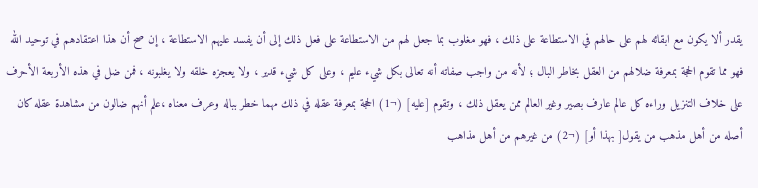يقدر ألا يكون مع ابقائه لهم على حالهم في الاستطاعة على ذلك ، فهو مغلوب بما جعل لهم من الاستطاعة على فعل ذلك إلى أن يفسد عليهم الاستطاعة ، إن صح أن هذا اعتقادهم في توحيد الله فهو مما تقوم الحجة بمعرفة ضلالهم من العقل بخاطر البال ؛ لأنه من واجب صفاته أنه تعالى بكل شيء عليم ، وعلى كل شيء قدير ، ولا يعجزه خلقه ولا يغلبونه ، فمن ضل في هذه الأربعة الأحرف على خلاف التنزيل وراءه كل عالم عارف بصير وغير العالم ممن يعقل ذلك ، وتقوم [عليه] (¬1) الحجة بمعرفة عقله في ذلك مهما خطر بباله وعرف معناه ،علم أنهم ضالون من مشاهدة عقله كان أصله من أهل مذهب من يقول[ بهذا أو] (¬2) من غيرهم من أهل مذاهب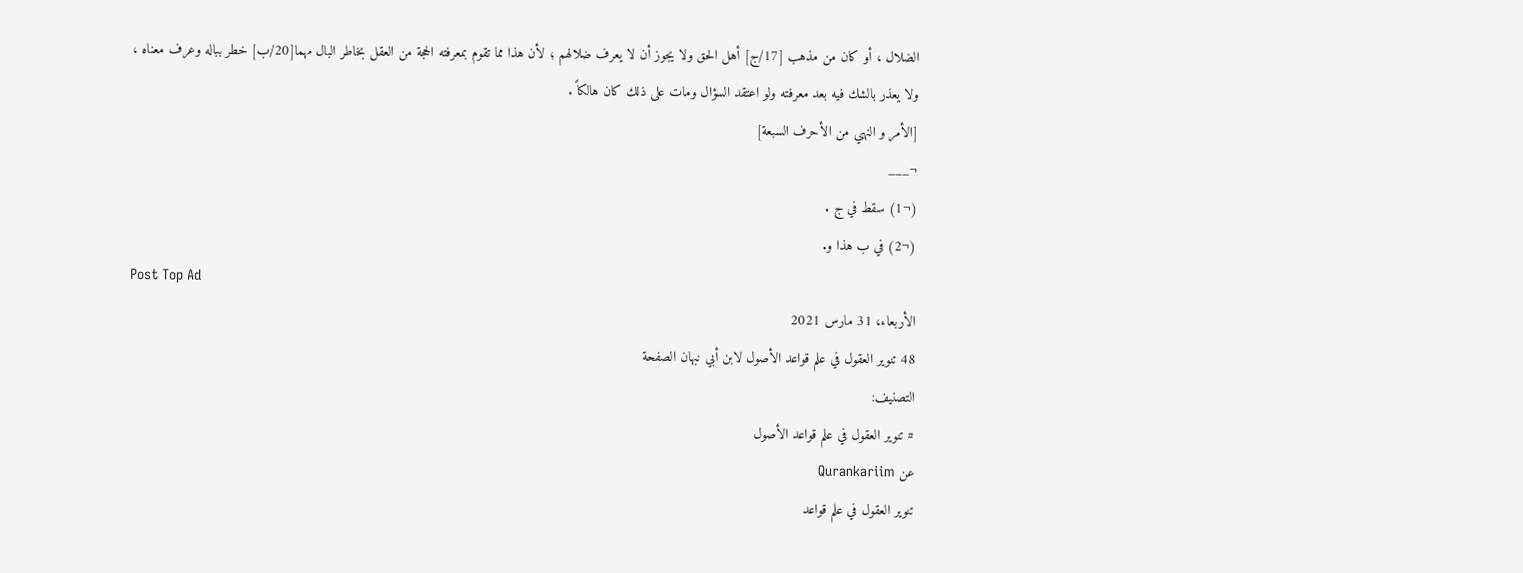الضلال ، أو كان من مذهب [17/ج] أهل الحق ولا يجوز أن لا يعرف ضلالهم ؛ لأن هذا مما تقوم بمعرفته الحجة من العقل بخاطر البال مهما[20/ب] خطر بباله وعرف معناه ، ولا يعذر بالشك فيه بعد معرفته ولو اعتقد السؤال ومات على ذلك كان هالكاً .
[الأمر و النهي من الأحرف السبعة]
¬___
(¬1) سقط في ج .
(¬2) في ب هذا و.
Post Top Ad
الأربعاء، 31 مارس 2021
48 تنوير العقول في علم قواعد الأصول لابن أبي نبهان الصفحة
التصنيف:
# تنوير العقول في علم قواعد الأصول
عن Qurankariim
تنوير العقول في علم قواعد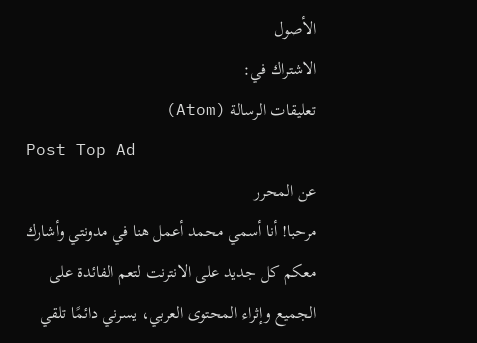الأصول
الاشتراك في:
تعليقات الرسالة (Atom)
Post Top Ad
عن المحرر
مرحبا! أنا أسمي محمد أعمل هنا في مدونتي وأشارك معكم كل جديد على الانترنت لتعم الفائدة على الجميع وإثراء المحتوى العربي، يسرني دائمًا تلقي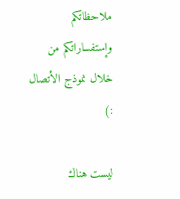ملاحظاتكم وإستفساراتكم من خلال نموذج الأتصال :)

ليست هناك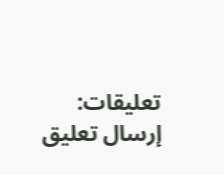تعليقات:
إرسال تعليق